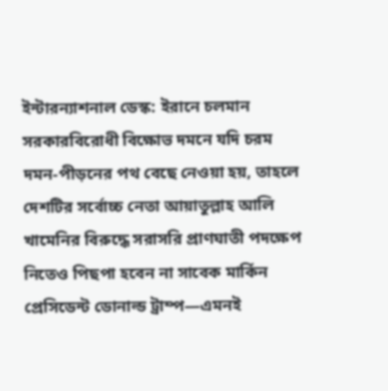ইন্টারন্যাশনাল ডেস্ক: ইরানে চলমান সরকারবিরোধী বিক্ষোভ দমনে যদি চরম দমন-পীড়নের পথ বেছে নেওয়া হয়, তাহলে দেশটির সর্বোচ্চ নেতা আয়াতুল্লাহ আলি খামেনির বিরুদ্ধে সরাসরি প্রাণঘাতী পদক্ষেপ নিতেও পিছপা হবেন না সাবেক মার্কিন প্রেসিডেন্ট ডোনাল্ড ট্রাম্প—এমনই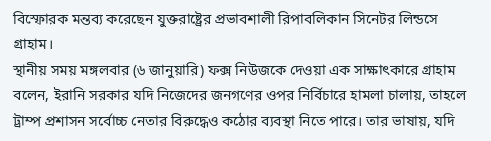বিস্ফোরক মন্তব্য করেছেন যুক্তরাষ্ট্রের প্রভাবশালী রিপাবলিকান সিনেটর লিন্ডসে গ্রাহাম।
স্থানীয় সময় মঙ্গলবার (৬ জানুয়ারি) ফক্স নিউজকে দেওয়া এক সাক্ষাৎকারে গ্রাহাম বলেন, ইরানি সরকার যদি নিজেদের জনগণের ওপর নির্বিচারে হামলা চালায়, তাহলে ট্রাম্প প্রশাসন সর্বোচ্চ নেতার বিরুদ্ধেও কঠোর ব্যবস্থা নিতে পারে। তার ভাষায়, যদি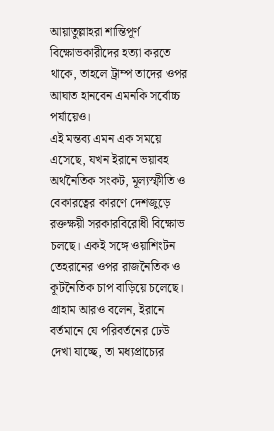আয়াতুল্লাহরা শান্তিপূর্ণ বিক্ষোভকারীদের হত্যা করতে থাকে, তাহলে ট্রাম্প তাদের ওপর আঘাত হানবেন এমনকি সর্বোচ্চ পর্যায়েও।
এই মন্তব্য এমন এক সময়ে এসেছে, যখন ইরানে ভয়াবহ অর্থনৈতিক সংকট, মূল্যস্ফীতি ও বেকারত্বের কারণে দেশজুড়ে রক্তক্ষয়ী সরকারবিরোধী বিক্ষোভ চলছে। একই সঙ্গে ওয়াশিংটন তেহরানের ওপর রাজনৈতিক ও কূটনৈতিক চাপ বাড়িয়ে চলেছে।
গ্রাহাম আরও বলেন, ইরানে বর্তমানে যে পরিবর্তনের ঢেউ দেখা যাচ্ছে, তা মধ্যপ্রাচ্যের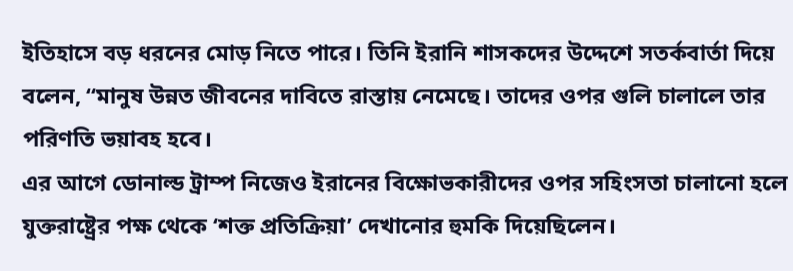ইতিহাসে বড় ধরনের মোড় নিতে পারে। তিনি ইরানি শাসকদের উদ্দেশে সতর্কবার্তা দিয়ে বলেন, “মানুষ উন্নত জীবনের দাবিতে রাস্তায় নেমেছে। তাদের ওপর গুলি চালালে তার পরিণতি ভয়াবহ হবে।
এর আগে ডোনাল্ড ট্রাম্প নিজেও ইরানের বিক্ষোভকারীদের ওপর সহিংসতা চালানো হলে যুক্তরাষ্ট্রের পক্ষ থেকে ‘শক্ত প্রতিক্রিয়া’ দেখানোর হুমকি দিয়েছিলেন।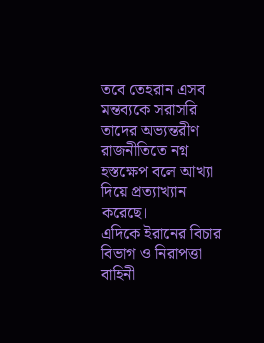তবে তেহরান এসব মন্তব্যকে সরাসরি তাদের অভ্যন্তরীণ রাজনীতিতে নগ্ন হস্তক্ষেপ বলে আখ্যা দিয়ে প্রত্যাখ্যান করেছে।
এদিকে ইরানের বিচার বিভাগ ও নিরাপত্তা বাহিনী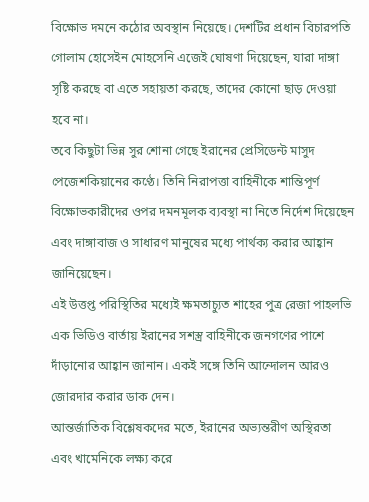বিক্ষোভ দমনে কঠোর অবস্থান নিয়েছে। দেশটির প্রধান বিচারপতি গোলাম হোসেইন মোহসেনি এজেই ঘোষণা দিয়েছেন, যারা দাঙ্গা সৃষ্টি করছে বা এতে সহায়তা করছে, তাদের কোনো ছাড় দেওয়া হবে না।
তবে কিছুটা ভিন্ন সুর শোনা গেছে ইরানের প্রেসিডেন্ট মাসুদ পেজেশকিয়ানের কণ্ঠে। তিনি নিরাপত্তা বাহিনীকে শান্তিপূর্ণ বিক্ষোভকারীদের ওপর দমনমূলক ব্যবস্থা না নিতে নির্দেশ দিয়েছেন এবং দাঙ্গাবাজ ও সাধারণ মানুষের মধ্যে পার্থক্য করার আহ্বান জানিয়েছেন।
এই উত্তপ্ত পরিস্থিতির মধ্যেই ক্ষমতাচ্যুত শাহের পুত্র রেজা পাহলভি এক ভিডিও বার্তায় ইরানের সশস্ত্র বাহিনীকে জনগণের পাশে দাঁড়ানোর আহ্বান জানান। একই সঙ্গে তিনি আন্দোলন আরও জোরদার করার ডাক দেন।
আন্তর্জাতিক বিশ্লেষকদের মতে, ইরানের অভ্যন্তরীণ অস্থিরতা এবং খামেনিকে লক্ষ্য করে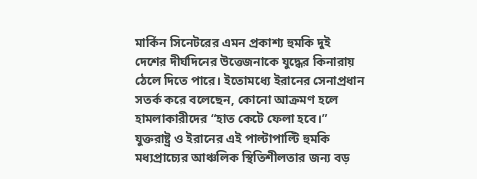মার্কিন সিনেটরের এমন প্রকাশ্য হুমকি দুই দেশের দীর্ঘদিনের উত্তেজনাকে যুদ্ধের কিনারায় ঠেলে দিতে পারে। ইতোমধ্যে ইরানের সেনাপ্রধান সতর্ক করে বলেছেন, কোনো আক্রমণ হলে হামলাকারীদের “হাত কেটে ফেলা হবে।”
যুক্তরাষ্ট্র ও ইরানের এই পাল্টাপাল্টি হুমকি মধ্যপ্রাচ্যের আঞ্চলিক স্থিতিশীলতার জন্য বড়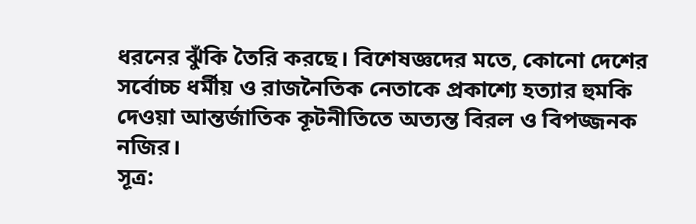ধরনের ঝুঁকি তৈরি করছে। বিশেষজ্ঞদের মতে, কোনো দেশের সর্বোচ্চ ধর্মীয় ও রাজনৈতিক নেতাকে প্রকাশ্যে হত্যার হুমকি দেওয়া আন্তর্জাতিক কূটনীতিতে অত্যন্ত বিরল ও বিপজ্জনক নজির।
সূত্র: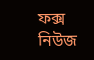ফক্স নিউজ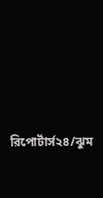রিপোর্টার্স২৪/ঝুম